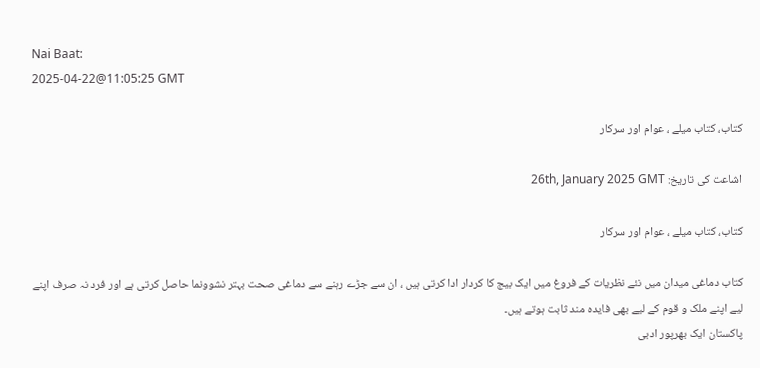Nai Baat:
2025-04-22@11:05:25 GMT

کتاب، کتاب میلے ، عوام اور سرکار

اشاعت کی تاریخ: 26th, January 2025 GMT

کتاب، کتاب میلے ، عوام اور سرکار

کتاب دماغی میدان میں نئے نظریات کے فروغ میں ایک بیج کا کردار ادا کرتی ہیں ، ان سے جڑے رہنے سے دماغی صحت بہتر نشوونما حاصل کرتی ہے اور فرد نہ صرف اپنے لیے اپنے ملک و قوم کے لیے بھی فایدہ مند ثابت ہوتے ہیں۔
پاکستان ایک بھرپور ادبی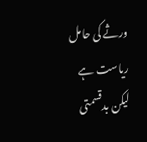ورثے کی حامل ریاست ہے لیکن بدقسمتی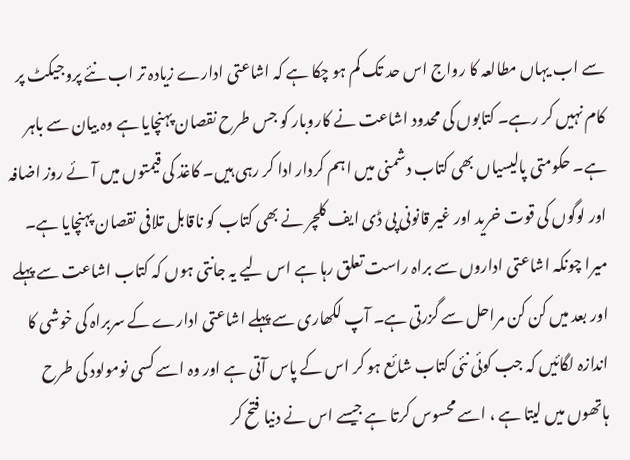سے اب یہاں مطالعہ کا رواج اس حد تک کم ہو چکا ہے کہ اشاعتی ادارے زیادہ تر اب نئے پروجیکٹ پر کام نہیں کر رہے۔ کتابوں کی محدود اشاعت نے کاروبار کو جس طرح نقصان پہنچایا ہے وہ بیان سے باہر ہے۔ حکومتی پالیسیاں بھی کتاب دشمنی میں اہم کردار ادا کر رہی ہیں۔ کاغذ کی قیمتوں میں آئے روز اضافہ اور لوگوں کی قوت خرید اور غیر قانونی پی ڈی ایف کلچر نے بھی کتاب کو ناقابل تلافی نقصان پہنچایا ہے۔ میرا چونکہ اشاعتی اداروں سے براہ راست تعلق رہا ہے اس لیے یہ جانتی ہوں کہ کتاب اشاعت سے پہلے اور بعد میں کن کن مراحل سے گزرتی ہے۔ آپ لکھاری سے پہلے اشاعتی ادارے کے سربراہ کی خوشی کا اندازہ لگائیں کہ جب کوئی نئی کتاب شائع ہو کر اس کے پاس آتی ہے اور وہ اسے کسی نومولود کی طرح ہاتھوں میں لیتا ہے ، اسے محسوس کرتا ہے جیسے اس نے دنیا فتح کر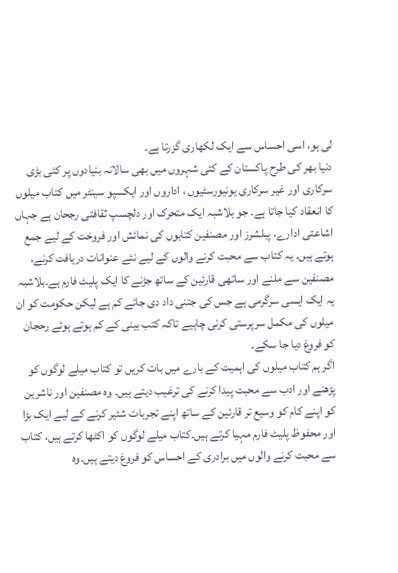لی ہو، اسی احساس سے ایک لکھاری گزرتا ہے۔
دنیا بھر کی طرح پاکستان کے کئی شہروں میں بھی سالانہ بنیادوں پر کئی بڑی سرکاری اور غیر سرکاری یونیورسٹیوں ، اداروں اور ایکسپو سینٹر میں کتاب میلوں کا انعقاد کیا جاتا ہے۔ جو بلاشبہ ایک متحرک اور دلچسپ ثقافتی رجحان ہے جہاں اشاعتی ادارے، پبلشرز اور مصنفین کتابوں کی نمائش اور فروخت کے لیے جمع ہوتے ہیں۔ یہ کتاب سے محبت کرنے والوں کے لیے نئے عنوانات دریافت کرنے، مصنفین سے ملنے اور ساتھی قارئین کے ساتھ جڑنے کا ایک پلیٹ فارم ہے۔بلاشبہ یہ ایک ایسی سرگرمی ہے جس کی جتنی داد دی جائے کم ہے لیکن حکومت کو ان میلوں کی مکمل سرپرستی کرنی چاہیے تاکہ کتب بینی کے کم ہوتے ہوئے رحجان کو فروغ دیا جا سکے۔
اگر ہم کتاب میلوں کی اہمیت کے بارے میں بات کریں تو کتاب میلے لوگوں کو پڑھنے اور ادب سے محبت پیدا کرنے کی ترغیب دیتے ہیں۔ وہ مصنفین اور ناشرین کو اپنے کام کو وسیع تر قارئین کے ساتھ اپنے تجربات شئیر کرنے کے لیے ایک بڑا اور محفوظ پلیٹ فارم مہیا کرتے ہیں۔کتاب میلے لوگوں کو اکٹھا کرتے ہیں، کتاب سے محبت کرنے والوں میں برادری کے احساس کو فروغ دیتے ہیں۔وہ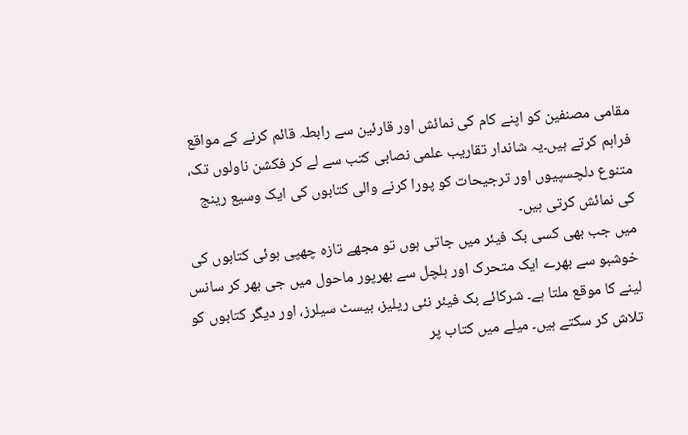مقامی مصنفین کو اپنے کام کی نمائش اور قارئین سے رابطہ قائم کرنے کے مواقع فراہم کرتے ہیں۔یہ شاندار تقاریب علمی نصابی کتب سے لے کر فکشن ناولوں تک، متنوع دلچسپیوں اور ترجیحات کو پورا کرنے والی کتابوں کی ایک وسیع رینج کی نمائش کرتی ہیں۔
میں جب بھی کسی بک فیئر میں جاتی ہوں تو مجھے تازہ چھپی ہوئی کتابوں کی خوشبو سے بھرے ایک متحرک اور ہلچل سے بھرپور ماحول میں جی بھر کر سانس لینے کا موقع ملتا ہے۔ شرکائے بک فیئر نئی ریلیز، بیسٹ سیلرز، اور دیگر کتابوں کو تلاش کر سکتے ہیں۔ میلے میں کتاب پر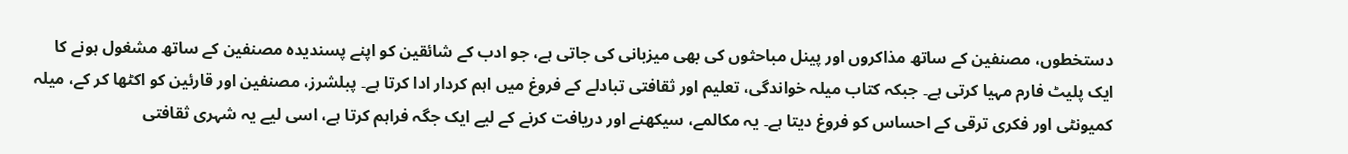دستخطوں، مصنفین کے ساتھ مذاکروں اور پینل مباحثوں کی بھی میزبانی کی جاتی ہے، جو ادب کے شائقین کو اپنے پسندیدہ مصنفین کے ساتھ مشغول ہونے کا ایک پلیٹ فارم مہیا کرتی ہے۔ جبکہ کتاب میلہ خواندگی، تعلیم اور ثقافتی تبادلے کے فروغ میں اہم کردار ادا کرتا ہے۔ پبلشرز، مصنفین اور قارئین کو اکٹھا کر کے، میلہ کمیونٹی اور فکری ترقی کے احساس کو فروغ دیتا ہے۔ یہ مکالمے، سیکھنے اور دریافت کرنے کے لیے ایک جگہ فراہم کرتا ہے، اسی لیے یہ شہری ثقافتی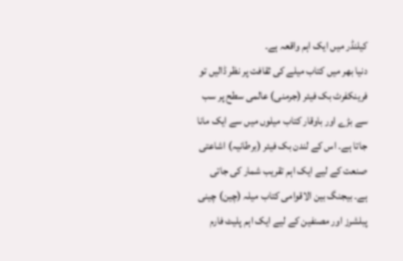کیلنڈر میں ایک اہم واقعہ ہے۔
دنیا بھر میں کتاب میلے کی ثقافت پر نظر ڈالیں تو فرینکفرٹ بک فیئر (جرمنی) عالمی سطح پر سب سے بڑے اور باوقار کتاب میلوں میں سے ایک مانا جاتا ہے۔ اس کے لندن بک فیئر (برطانیہ) اشاعتی صنعت کے لیے ایک اہم تقریب شمار کی جاتی ہے۔ بیجنگ بین الاقوامی کتاب میلہ (چین) چینی پبلشرز اور مصنفین کے لیے ایک اہم پلیٹ فارم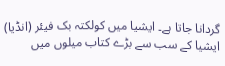گردانا جاتا ہے۔ ایشیا میں کولکتہ بک فیئر (انڈیا) ایشیا کے سب سے بڑے کتاب میلوں میں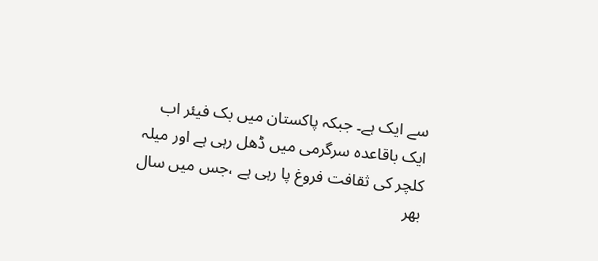سے ایک ہے۔ جبکہ پاکستان میں بک فیئر اب ایک باقاعدہ سرگرمی میں ڈھل رہی ہے اور میلہ کلچر کی ثقافت فروغ پا رہی ہے ،جس میں سال بھر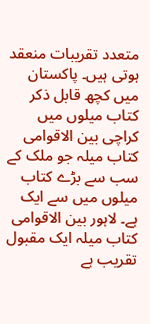متعدد تقریبات منعقد ہوتی ہیں۔ پاکستان میں کچھ قابل ذکر کتاب میلوں میں کراچی بین الاقوامی کتاب میلہ جو ملک کے سب سے بڑے کتاب میلوں میں سے ایک ہے۔ لاہور بین الاقوامی کتاب میلہ ایک مقبول تقریب ہے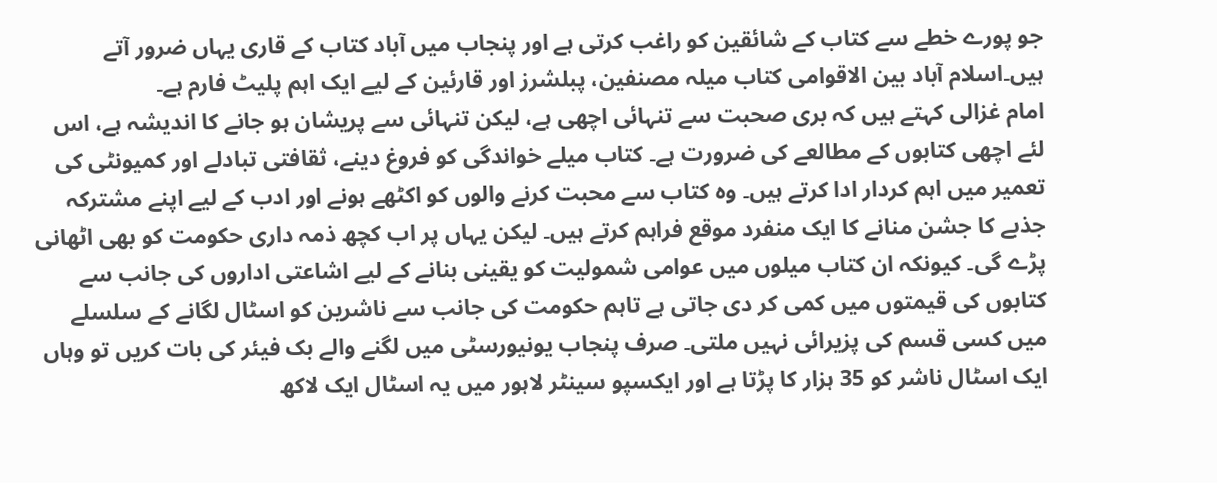جو پورے خطے سے کتاب کے شائقین کو راغب کرتی ہے اور پنجاب میں آباد کتاب کے قاری یہاں ضرور آتے ہیں۔اسلام آباد بین الاقوامی کتاب میلہ مصنفین، پبلشرز اور قارئین کے لیے ایک اہم پلیٹ فارم ہے۔
امام غزالی کہتے ہیں کہ بری صحبت سے تنہائی اچھی ہے، لیکن تنہائی سے پریشان ہو جانے کا اندیشہ ہے، اس لئے اچھی کتابوں کے مطالعے کی ضرورت ہے۔ کتاب میلے خواندگی کو فروغ دینے، ثقافتی تبادلے اور کمیونٹی کی تعمیر میں اہم کردار ادا کرتے ہیں۔ وہ کتاب سے محبت کرنے والوں کو اکٹھے ہونے اور ادب کے لیے اپنے مشترکہ جذبے کا جشن منانے کا ایک منفرد موقع فراہم کرتے ہیں۔ لیکن یہاں پر اب کچھ ذمہ داری حکومت کو بھی اٹھانی پڑے گی۔ کیونکہ ان کتاب میلوں میں عوامی شمولیت کو یقینی بنانے کے لیے اشاعتی اداروں کی جانب سے کتابوں کی قیمتوں میں کمی کر دی جاتی ہے تاہم حکومت کی جانب سے ناشرین کو اسٹال لگانے کے سلسلے میں کسی قسم کی پزیرائی نہیں ملتی۔ صرف پنجاب یونیورسٹی میں لگنے والے بک فیئر کی بات کریں تو وہاں ایک اسٹال ناشر کو 35 ہزار کا پڑتا ہے اور ایکسپو سینٹر لاہور میں یہ اسٹال ایک لاکھ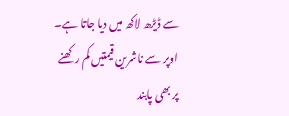سے ڈیڑھ لاکھ میں دیا جاتا ہے۔ اوپر سے ناشرین قیمتیں کم رکھنے پر بھی پابند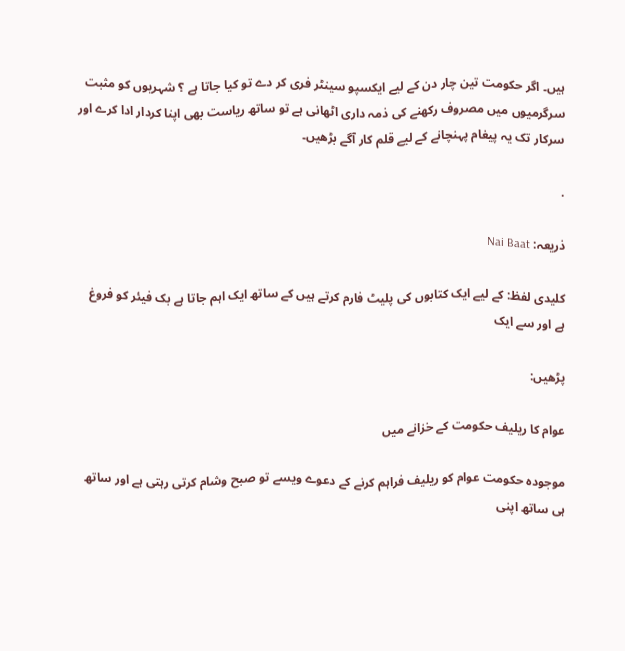ہیں۔ اگر حکومت تین چار دن کے لیے ایکسپو سینٹر فری کر دے تو کیا جاتا ہے ؟ شہریوں کو مثبت سرگرمیوں میں مصروف رکھنے کی ذمہ داری اٹھانی ہے تو ساتھ ریاست بھی اپنا کردار ادا کرے اور سرکار تک یہ پیغام پہنچانے کے لیے قلم کار آگے بڑھیں۔

.

ذریعہ: Nai Baat

کلیدی لفظ: کے لیے ایک کتابوں کی پلیٹ فارم کرتے ہیں کے ساتھ ایک اہم جاتا ہے بک فیئر کو فروغ ہے اور سے ایک

پڑھیں:

عوام کا ریلیف حکومت کے خزانے میں

موجودہ حکومت عوام کو ریلیف فراہم کرنے کے دعوے ویسے تو صبح وشام کرتی رہتی ہے اور ساتھ ہی ساتھ اپنی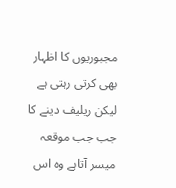مجبوریوں کا اظہار بھی کرتی رہتی ہے لیکن ریلیف دینے کا جب جب موقعہ میسر آتاہے وہ اس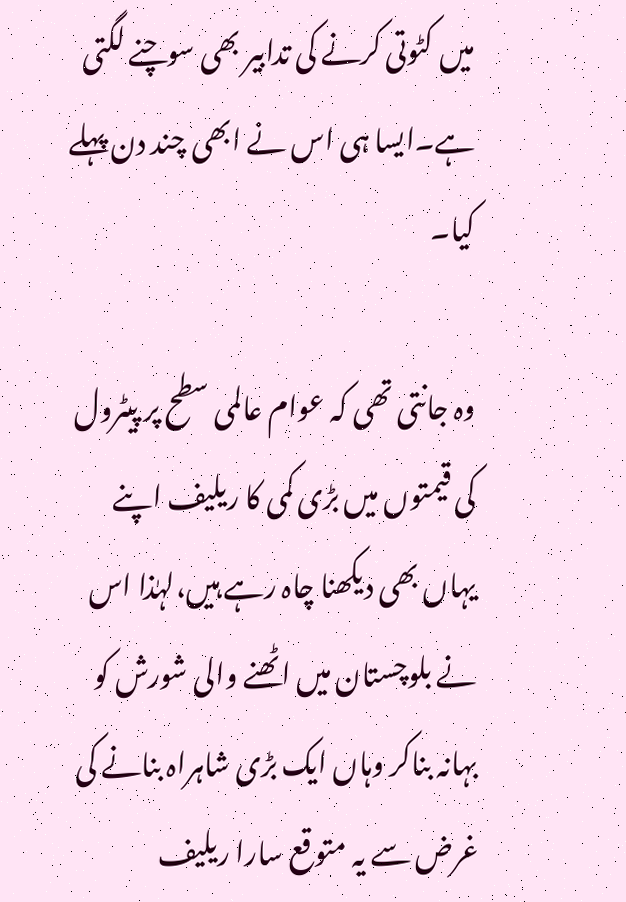میں کٹوتی کرنے کی تدابیر بھی سوچنے لگتی ہے۔ایسا ہی اس نے ابھی چند دن پہلے کیا۔

وہ جانتی تھی کہ عوام عالمی سطح پر پیٹرول کی قیمتوں میں بڑی کمی کا ریلیف اپنے یہاں بھی دیکھنا چاہ رہے ہیں،لہٰذا اس نے بلوچستان میں اٹھنے والی شورش کو بہانہ بناکر وہاں ایک بڑی شاہراہ بنانے کی غرض سے یہ متوقع سارا ریلیف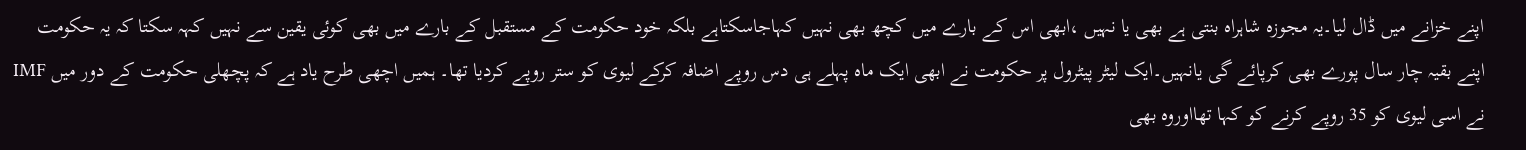اپنے خزانے میں ڈال لیا۔یہ مجوزہ شاہراہ بنتی ہے بھی یا نہیں ،ابھی اس کے بارے میں کچھ بھی نہیں کہاجاسکتاہے بلکہ خود حکومت کے مستقبل کے بارے میں بھی کوئی یقین سے نہیں کہہ سکتا کہ یہ حکومت اپنے بقیہ چار سال پورے بھی کرپائے گی یانہیں۔ایک لیٹر پیٹرول پر حکومت نے ابھی ایک ماہ پہلے ہی دس روپے اضافہ کرکے لیوی کو ستر روپے کردیا تھا۔ ہمیں اچھی طرح یاد ہے کہ پچھلی حکومت کے دور میں IMF نے اسی لیوی کو 35 روپے کرنے کو کہا تھااوروہ بھی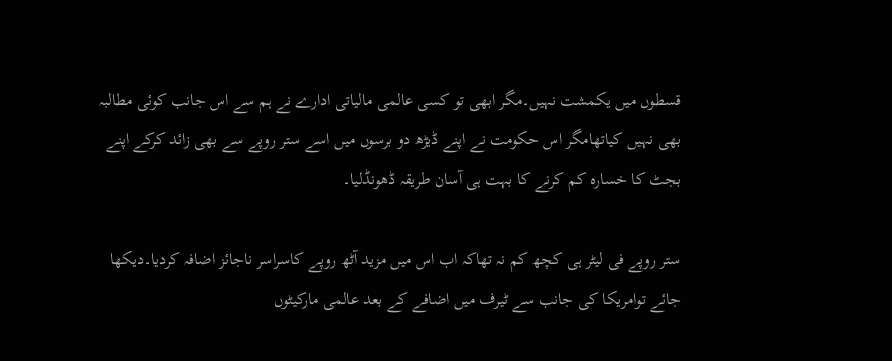قسطوں میں یکمشت نہیں۔مگر ابھی تو کسی عالمی مالیاتی ادارے نے ہم سے اس جانب کوئی مطالبہ بھی نہیں کیاتھامگر اس حکومت نے اپنے ڈیڑھ دو برسوں میں اسے ستر روپے سے بھی زائد کرکے اپنے بجٹ کا خسارہ کم کرنے کا بہت ہی آسان طریقہ ڈھونڈلیا۔

ستر روپے فی لیٹر ہی کچھ کم نہ تھاکہ اب اس میں مزید آٹھ روپے کاسراسر ناجائز اضافہ کردیا۔دیکھا جائے توامریکا کی جانب سے ٹیرف میں اضافے کے بعد عالمی مارکیٹوں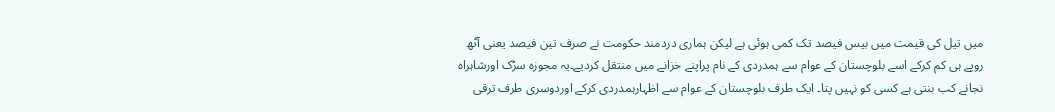میں تیل کی قیمت میں بیس فیصد تک کمی ہوئی ہے لیکن ہماری دردمند حکومت نے صرف تین فیصد یعنی آٹھ روپے ہی کم کرکے اسے بلوچستان کے عوام سے ہمدردی کے نام پراپنے خزانے میں منتقل کردیے۔یہ مجوزہ سڑک اورشاہراہ نجانے کب بنتی ہے کسی کو نہیں پتا۔ ایک طرف بلوچستان کے عوام سے اظہارہمدردی کرکے اوردوسری طرف ترقی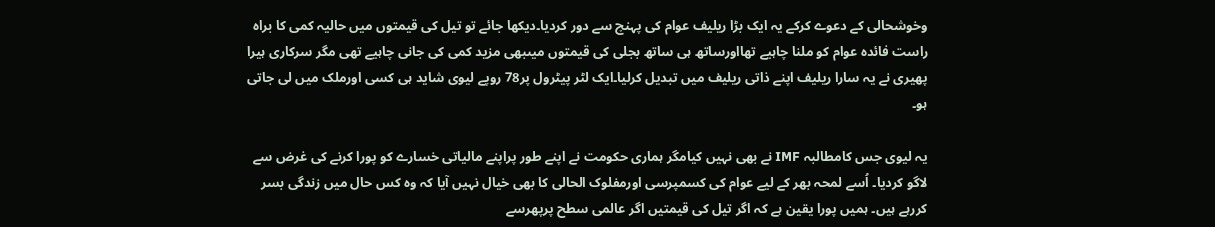وخوشحالی کے دعوے کرکے یہ ایک بڑا ریلیف عوام کی پہنچ سے دور کردیا۔دیکھا جائے تو تیل کی قیمتوں میں حالیہ کمی کا براہ راست فائدہ عوام کو ملنا چاہیے تھااورساتھ ہی ساتھ بجلی کی قیمتوں میںبھی مزید کمی کی جانی چاہیے تھی مگر سرکاری ہیرا پھیری نے یہ سارا ریلیف اپنے ذاتی ریلیف میں تبدیل کرلیا۔ایک لٹر پیٹرول پر78 روپے لیوی شاید ہی کسی اورملک میں لی جاتی ہو۔

یہ لیوی جس کامطالبہ IMF نے بھی نہیں کیامگر ہماری حکومت نے اپنے طور پراپنے مالیاتی خسارے کو پورا کرنے کی غرض سے لاگو کردیا۔ اُسے لمحہ بھر کے لیے عوام کی کسمپرسی اورمفلوک الحالی کا بھی خیال نہیں آیا کہ وہ کس حال میں زندگی بسر کررہے ہیں۔ ہمیں پورا یقین ہے کہ اگر تیل کی قیمتیں اگر عالمی سطح پرپھرسے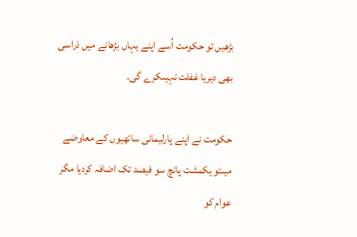بڑھیں تو حکومت اُسے اپنے یہاں بڑھانے میں ذراسی بھی دیریا غفلت نہیںکرے گی۔

حکومت نے اپنے پارلیمانی ساتھیوں کے معاوضے میںتو یکمشت پانچ سو فیصد تک اضافہ کردیا مگر عوام کو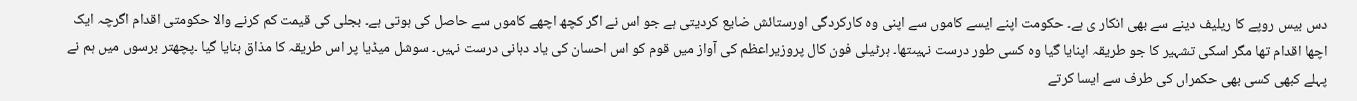دس بیس روپے کا ریلیف دینے سے بھی انکار ی ہے۔ حکومت اپنے ایسے کاموں سے اپنی وہ کارکردگی اورستائش ضایع کردیتی ہے جو اس نے اگر کچھ اچھے کاموں سے حاصل کی ہوتی ہے۔ بجلی کی قیمت کم کرنے والا حکومتی اقدام اگرچہ ایک اچھا اقدام تھا مگر اسکی تشہیر کا جو طریقہ اپنایا گیا وہ کسی طور درست نہیںتھا۔ ہرٹیلی فون کال پروزیراعظم کی آواز میں قوم کو اس احسان کی یاد دہانی درست نہیں۔ سوشل میڈیا پر اس طریقہ کا مذاق بنایا گیا ۔پچھتر برسوں میں ہم نے پہلے کبھی کسی بھی حکمراں کی طرف سے ایسا کرتے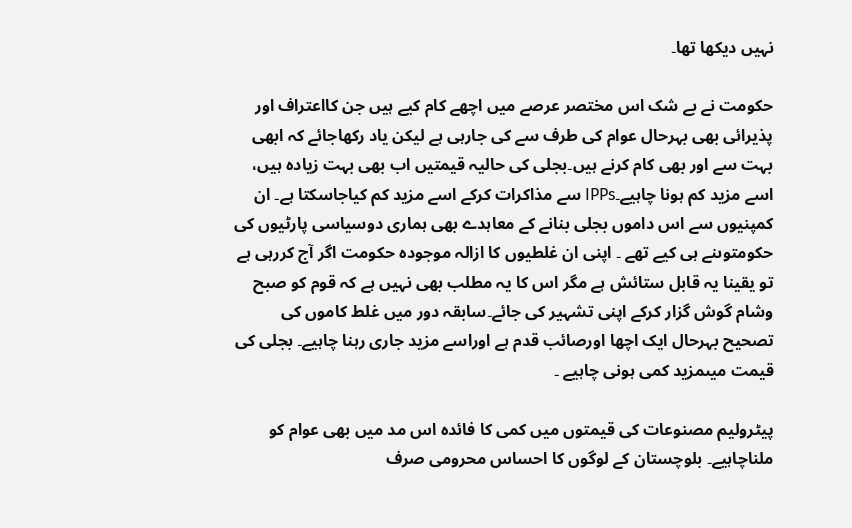نہیں دیکھا تھا۔

حکومت نے بے شک اس مختصر عرصے میں اچھے کام کیے ہیں جن کااعتراف اور پذیرائی بھی بہرحال عوام کی طرف سے کی جارہی ہے لیکن یاد رکھاجائے کہ ابھی بہت سے اور بھی کام کرنے ہیں۔بجلی کی حالیہ قیمتیں اب بھی بہت زیادہ ہیں، اسے مزید کم ہونا چاہیے۔IPPs سے مذاکرات کرکے اسے مزید کم کیاجاسکتا ہے۔ ان کمپنیوں سے اس داموں بجلی بنانے کے معاہدے بھی ہماری دوسیاسی پارٹیوں کی حکومتوںنے ہی کیے تھے ۔ اپنی ان غلطیوں کا ازالہ موجودہ حکومت اگر آج کررہی ہے تو یقینا یہ قابل ستائش ہے مگر اس کا یہ مطلب بھی نہیں ہے کہ قوم کو صبح وشام گوش گزار کرکے اپنی تشہیر کی جائے۔سابقہ دور میں غلط کاموں کی تصحیح بہرحال ایک اچھا اورصائب قدم ہے اوراسے مزید جاری رہنا چاہیے۔ بجلی کی قیمت میںمزید کمی ہونی چاہیے ۔

پیٹرولیم مصنوعات کی قیمتوں میں کمی کا فائدہ اس مد میں بھی عوام کو ملناچاہیے۔ بلوچستان کے لوگوں کا احساس محرومی صرف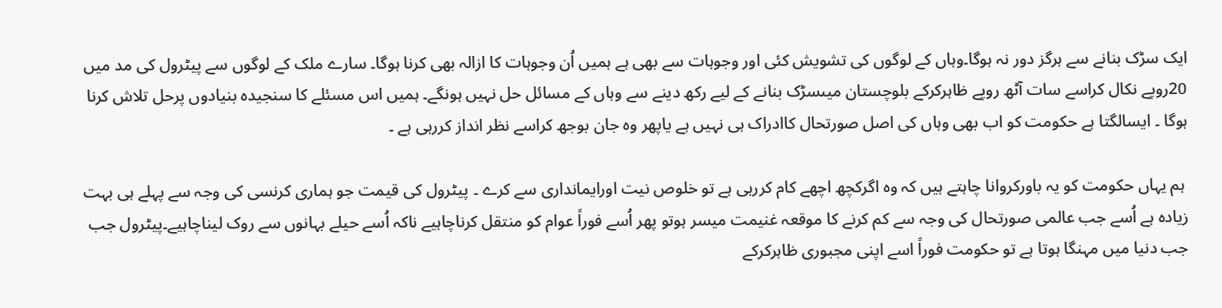ایک سڑک بنانے سے ہرگز دور نہ ہوگا۔وہاں کے لوگوں کی تشویش کئی اور وجوہات سے بھی ہے ہمیں اُن وجوہات کا ازالہ بھی کرنا ہوگا۔ سارے ملک کے لوگوں سے پیٹرول کی مد میں 20روپے نکال کراسے سات آٹھ روپے ظاہرکرکے بلوچستان میںسڑک بنانے کے لیے رکھ دینے سے وہاں کے مسائل حل نہیں ہونگے۔ ہمیں اس مسئلے کا سنجیدہ بنیادوں پرحل تلاش کرنا ہوگا ۔ ایسالگتا ہے حکومت کو اب بھی وہاں کی اصل صورتحال کاادراک ہی نہیں ہے یاپھر وہ جان بوجھ کراسے نظر انداز کررہی ہے ۔

 ہم یہاں حکومت کو یہ باورکروانا چاہتے ہیں کہ وہ اگرکچھ اچھے کام کررہی ہے تو خلوص نیت اورایمانداری سے کرے ۔ پیٹرول کی قیمت جو ہماری کرنسی کی وجہ سے پہلے ہی بہت زیادہ ہے اُسے جب عالمی صورتحال کی وجہ سے کم کرنے کا موقعہ غنیمت میسر ہوتو پھر اُسے فوراً عوام کو منتقل کرناچاہیے ناکہ اُسے حیلے بہانوں سے روک لیناچاہیے۔پیٹرول جب جب دنیا میں مہنگا ہوتا ہے تو حکومت فوراً اسے اپنی مجبوری ظاہرکرکے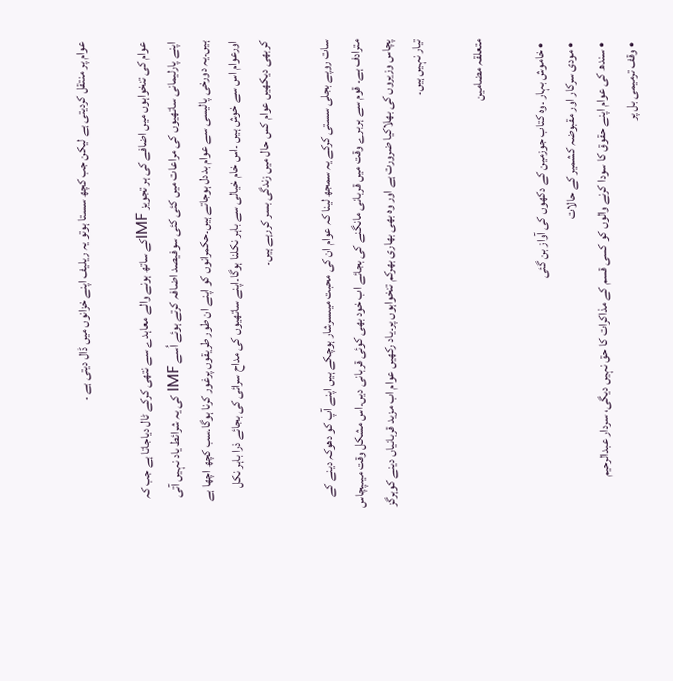عوام پر منتقل کردیتی ہے لیکن جب کچھ سستا ہوتو یہ ریلیف اپنے خزانوں میں ڈال دیتی ہے ۔

عوام کی تنخواہوں میں اضافے کی ہر تجویز IMFکے ساتھ ہونے والے معاہدے سے نتھی کرکے ٹال دیاجاتا ہے جب کہ اپنے پارلیمانی ساتھیوں کی مراعات میں کئی کئی سوفیصد اضافہ کرتے ہوئے اُسے IMF کی یہ شرائط یاد نہیں آتی ہیں۔یہ دورخی پالیسی سے عوام بددل ہوجاتے ہیں۔حکمرانوں کو اپنے ان طور طریقوں پرغور کرنا ہوگا۔سب کچھ اچھا ہے اورعوام اس سے خوش ہیں ۔اس خام خیالی سے باہر نکلنا ہوگا۔اپنے ساتھیوں کی مداح سرائی کی بجائے ذرا باہر نکل کربھی دیکھیں عوام کس حال میں زندگی بسر کررہے ہیں۔

سات روپے بجلی سستی کرکے یہ سمجھ لینا کہ عوام ان کی محبت میںسرشار ہوچکے ہیں اپنے آپ کو دھوکہ دینے کے مترادف ہے۔ قوم سے ہربرے وقت میں قربانی مانگنے کی بجائے اب خود بھی کوئی قربانی دیں۔اس مشکل وقت میںپچاس پچاس وزیروں کی بھلاکیا ضرورت ہے اور وہ بھی بھاری بھرکم تنخواہوں پر۔یاد رکھیں عوام اب مزید قربانیاں دینے کوہرگز تیار نہیں ہیں۔

متعلقہ مضامین

  • خاموش بہار ۔وہ کتاب جوزمین کے دکھوں کی آواز بن گئی
  • مودی سرکار اور مقبوضہ کشمیر کے حالات
  • سندھ کی عوام اپنے حقوق کا سودا کرنے والوں کو کسی قسم کے مذاکرات کا حق نہیں دیگی، سردار عبدالرحیم
  • وقف ترمیمی بل پر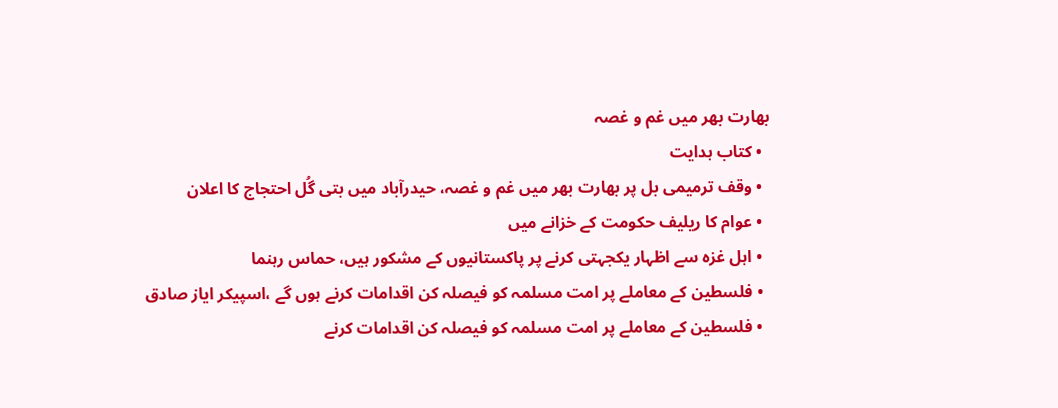بھارت بھر میں غم و غصہ
  • کتاب ہدایت
  • وقف ترمیمی بل پر بھارت بھر میں غم و غصہ، حیدرآباد میں بتی گُل احتجاج کا اعلان
  • عوام کا ریلیف حکومت کے خزانے میں
  • اہل غزہ سے اظہار یکجہتی کرنے پر پاکستانیوں کے مشکور ہیں، حماس رہنما
  • فلسطین کے معاملے پر امت مسلمہ کو فیصلہ کن اقدامات کرنے ہوں گے ،اسپیکر ایاز صادق
  • فلسطین کے معاملے پر امت مسلمہ کو فیصلہ کن اقدامات کرنے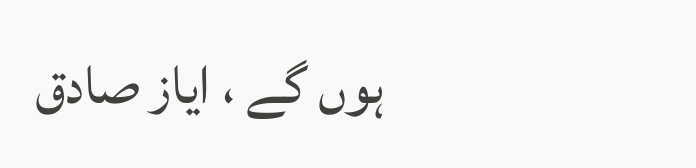ہوں گے ، ایاز صادق